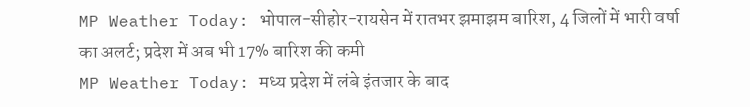MP Weather Today: भोपाल-सीहोर-रायसेन में रातभर झमाझम बारिश, 4 जिलों में भारी वर्षा का अलर्ट; प्रदेश में अब भी 17% बारिश की कमी
MP Weather Today: मध्य प्रदेश में लंबे इंतजार के बाद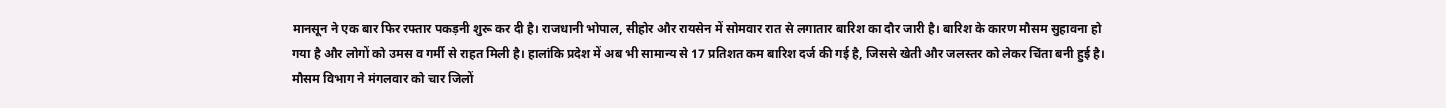मानसून ने एक बार फिर रफ्तार पकड़नी शुरू कर दी है। राजधानी भोपाल, सीहोर और रायसेन में सोमवार रात से लगातार बारिश का दौर जारी है। बारिश के कारण मौसम सुहावना हो गया है और लोगों को उमस व गर्मी से राहत मिली है। हालांकि प्रदेश में अब भी सामान्य से 17 प्रतिशत कम बारिश दर्ज की गई है, जिससे खेती और जलस्तर को लेकर चिंता बनी हुई है। मौसम विभाग ने मंगलवार को चार जिलों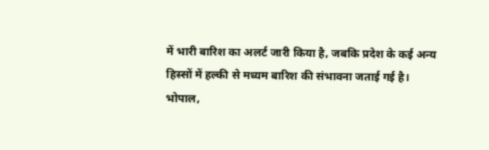में भारी बारिश का अलर्ट जारी किया है, जबकि प्रदेश के कई अन्य हिस्सों में हल्की से मध्यम बारिश की संभावना जताई गई है।
भोपाल,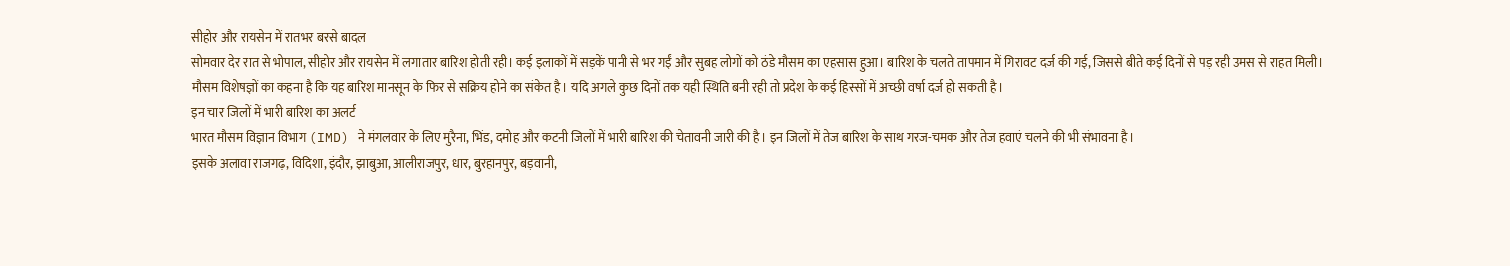सीहोर और रायसेन में रातभर बरसे बादल
सोमवार देर रात से भोपाल, सीहोर और रायसेन में लगातार बारिश होती रही। कई इलाकों में सड़कें पानी से भर गईं और सुबह लोगों को ठंडे मौसम का एहसास हुआ। बारिश के चलते तापमान में गिरावट दर्ज की गई, जिससे बीते कई दिनों से पड़ रही उमस से राहत मिली।
मौसम विशेषज्ञों का कहना है कि यह बारिश मानसून के फिर से सक्रिय होने का संकेत है। यदि अगले कुछ दिनों तक यही स्थिति बनी रही तो प्रदेश के कई हिस्सों में अच्छी वर्षा दर्ज हो सकती है।
इन चार जिलों में भारी बारिश का अलर्ट
भारत मौसम विज्ञान विभाग (IMD) ने मंगलवार के लिए मुरैना, भिंड, दमोह और कटनी जिलों में भारी बारिश की चेतावनी जारी की है। इन जिलों में तेज बारिश के साथ गरज-चमक और तेज हवाएं चलने की भी संभावना है।
इसके अलावा राजगढ़, विदिशा, इंदौर, झाबुआ, आलीराजपुर, धार, बुरहानपुर, बड़वानी,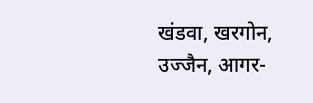खंडवा, खरगोन, उज्जैन, आगर-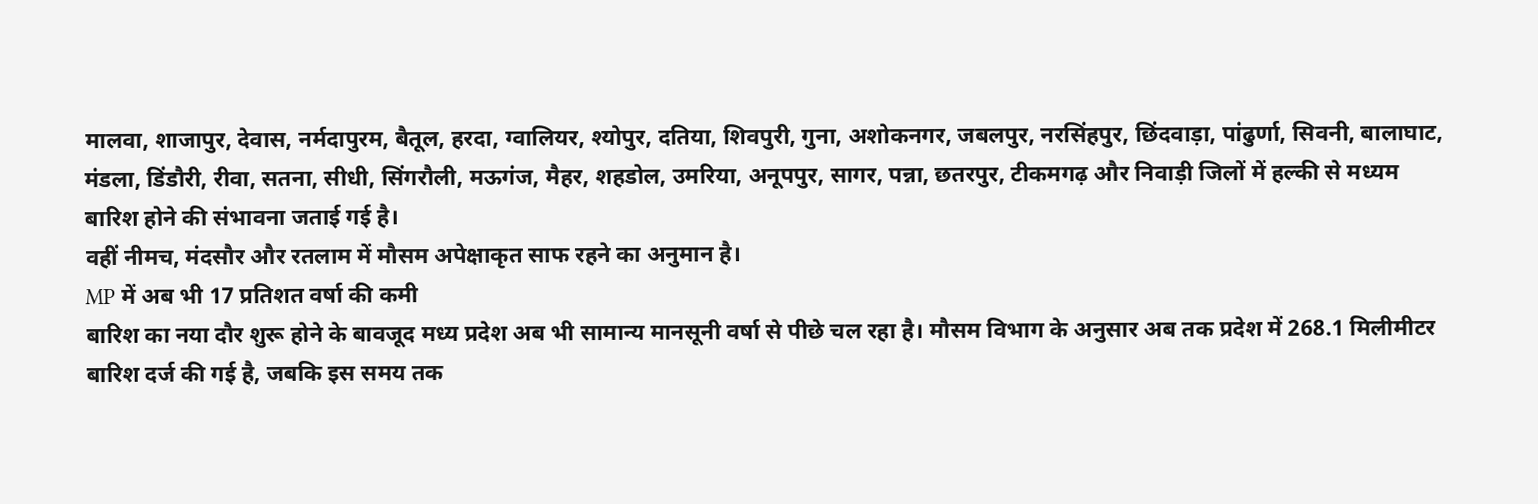मालवा, शाजापुर, देवास, नर्मदापुरम, बैतूल, हरदा, ग्वालियर, श्योपुर, दतिया, शिवपुरी, गुना, अशोकनगर, जबलपुर, नरसिंहपुर, छिंदवाड़ा, पांढुर्णा, सिवनी, बालाघाट, मंडला, डिंडौरी, रीवा, सतना, सीधी, सिंगरौली, मऊगंज, मैहर, शहडोल, उमरिया, अनूपपुर, सागर, पन्ना, छतरपुर, टीकमगढ़ और निवाड़ी जिलों में हल्की से मध्यम बारिश होने की संभावना जताई गई है।
वहीं नीमच, मंदसौर और रतलाम में मौसम अपेक्षाकृत साफ रहने का अनुमान है।
MP में अब भी 17 प्रतिशत वर्षा की कमी
बारिश का नया दौर शुरू होने के बावजूद मध्य प्रदेश अब भी सामान्य मानसूनी वर्षा से पीछे चल रहा है। मौसम विभाग के अनुसार अब तक प्रदेश में 268.1 मिलीमीटर बारिश दर्ज की गई है, जबकि इस समय तक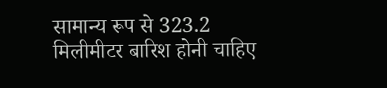सामान्य रूप से 323.2 मिलीमीटर बारिश होनी चाहिए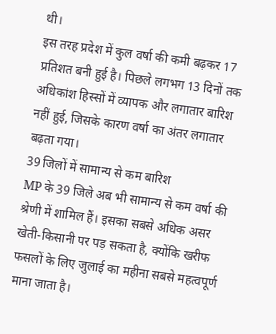थी।
इस तरह प्रदेश में कुल वर्षा की कमी बढ़कर 17 प्रतिशत बनी हुई है। पिछले लगभग 13 दिनों तक अधिकांश हिस्सों में व्यापक और लगातार बारिश नहीं हुई, जिसके कारण वर्षा का अंतर लगातार बढ़ता गया।
39 जिलों में सामान्य से कम बारिश
MP के 39 जिले अब भी सामान्य से कम वर्षा की श्रेणी में शामिल हैं। इसका सबसे अधिक असर खेती-किसानी पर पड़ सकता है, क्योंकि खरीफ फसलों के लिए जुलाई का महीना सबसे महत्वपूर्ण माना जाता है।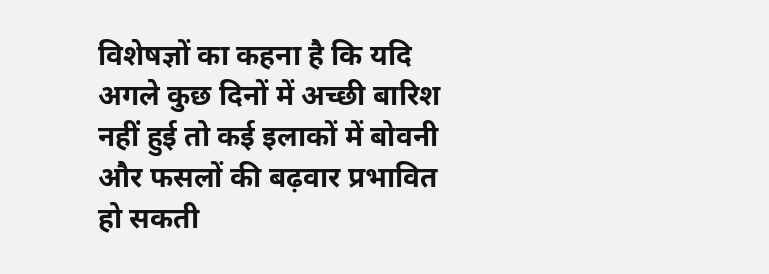विशेषज्ञों का कहना है कि यदि अगले कुछ दिनों में अच्छी बारिश नहीं हुई तो कई इलाकों में बोवनी और फसलों की बढ़वार प्रभावित हो सकती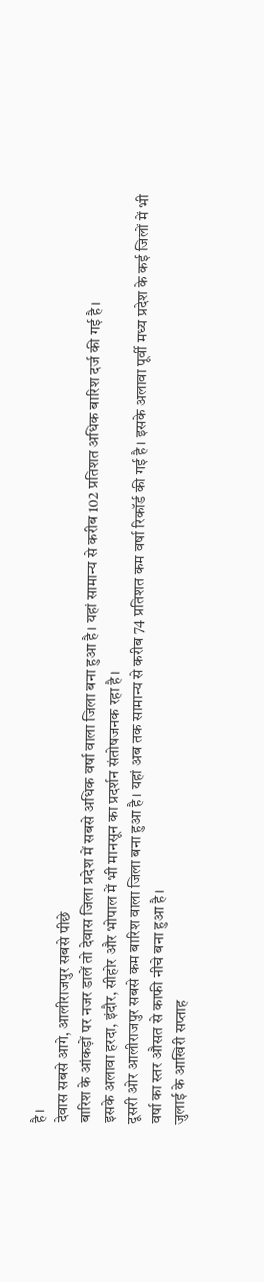है।
देवास सबसे आगे, आलीराजपुर सबसे पीछे
बारिश के आंकड़ों पर नजर डालें तो देवास जिला प्रदेश में सबसे अधिक वर्षा वाला जिला बना हुआ है। यहां सामान्य से करीब 102 प्रतिशत अधिक बारिश दर्ज की गई है।
इसके अलावा हरदा, इंदौर, सीहोर और भोपाल में भी मानसून का प्रदर्शन संतोषजनक रहा है।
दूसरी ओर आलीराजपुर सबसे कम बारिश वाला जिला बना हुआ है। यहां अब तक सामान्य से करीब 74 प्रतिशत कम वर्षा रिकॉर्ड की गई है। इसके अलावा पूर्वी मध्य प्रदेश के कई जिलों में भी वर्षा का स्तर औसत से काफी नीचे बना हुआ है।
जुलाई के आखिरी सप्ताह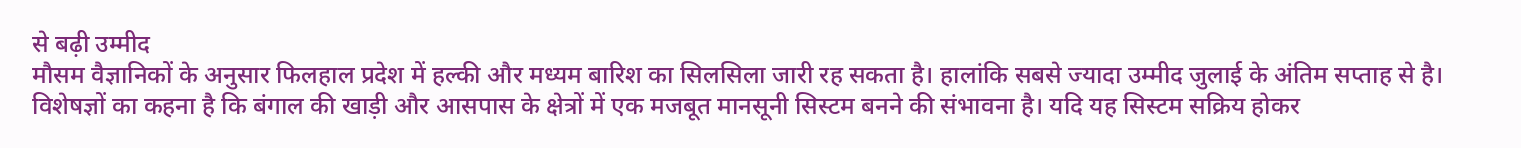से बढ़ी उम्मीद
मौसम वैज्ञानिकों के अनुसार फिलहाल प्रदेश में हल्की और मध्यम बारिश का सिलसिला जारी रह सकता है। हालांकि सबसे ज्यादा उम्मीद जुलाई के अंतिम सप्ताह से है।
विशेषज्ञों का कहना है कि बंगाल की खाड़ी और आसपास के क्षेत्रों में एक मजबूत मानसूनी सिस्टम बनने की संभावना है। यदि यह सिस्टम सक्रिय होकर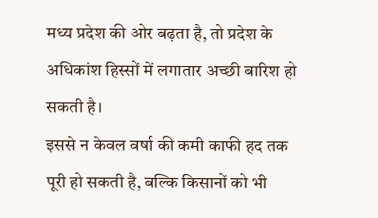मध्य प्रदेश की ओर बढ़ता है, तो प्रदेश के अधिकांश हिस्सों में लगातार अच्छी बारिश हो सकती है।
इससे न केवल वर्षा की कमी काफी हद तक पूरी हो सकती है, बल्कि किसानों को भी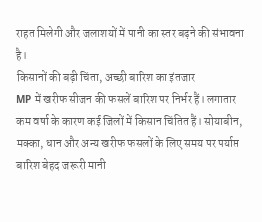राहत मिलेगी और जलाशयों में पानी का स्तर बढ़ने की संभावना है।
किसानों की बढ़ी चिंता, अच्छी बारिश का इंतजार
MP में खरीफ सीजन की फसलें बारिश पर निर्भर हैं। लगातार कम वर्षा के कारण कई जिलों में किसान चिंतित हैं। सोयाबीन, मक्का, धान और अन्य खरीफ फसलों के लिए समय पर पर्याप्त बारिश बेहद जरूरी मानी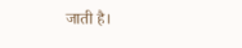जाती है।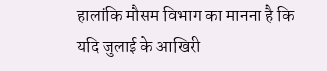हालांकि मौसम विभाग का मानना है कि यदि जुलाई के आखिरी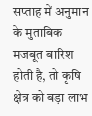सप्ताह में अनुमान के मुताबिक मजबूत बारिश होती है, तो कृषि क्षेत्र को बड़ा लाभ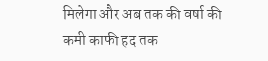मिलेगा और अब तक की वर्षा की कमी काफी हद तक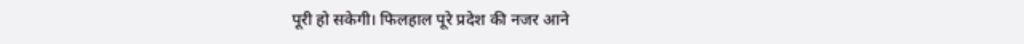पूरी हो सकेगी। फिलहाल पूरे प्रदेश की नजर आने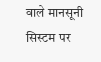वाले मानसूनी सिस्टम पर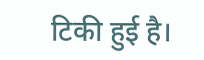टिकी हुई है।